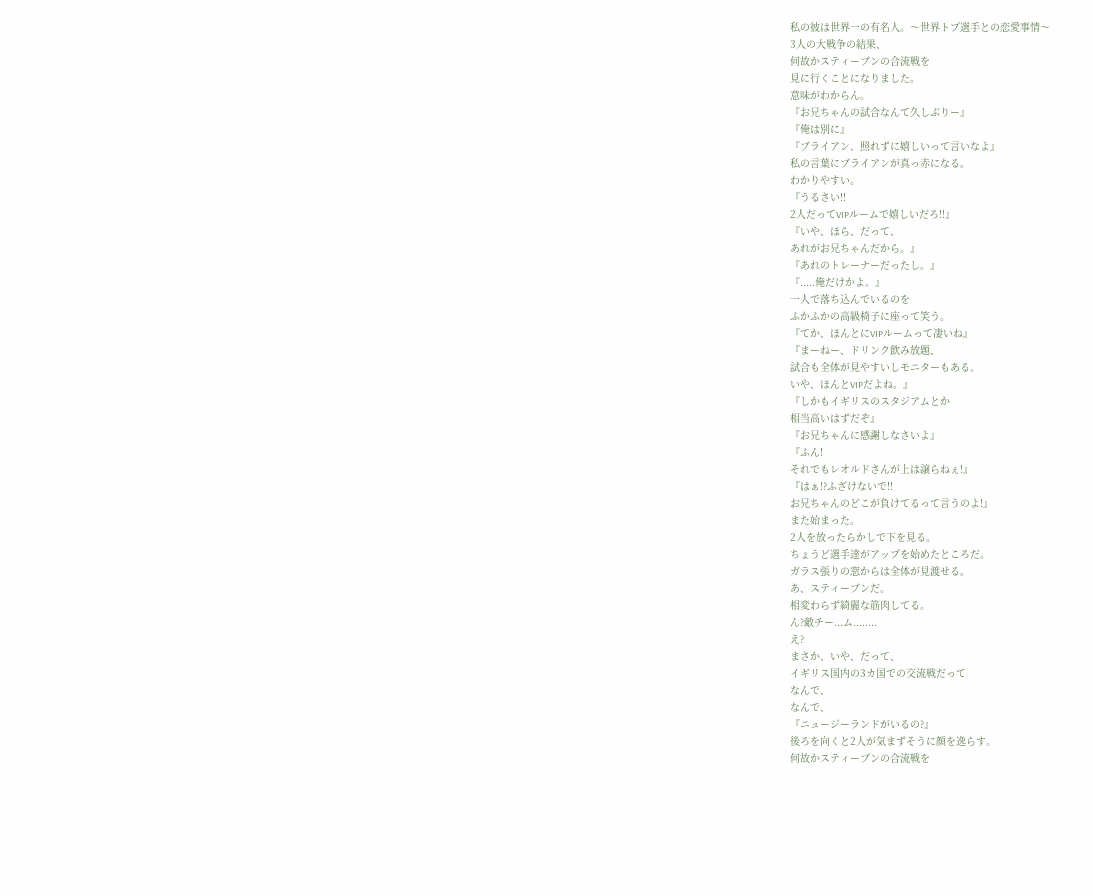私の彼は世界一の有名人。〜世界トプ選手との恋愛事情〜
3人の大戦争の結果、
何故かスティーブンの合流戦を
見に行くことになりました。
意味がわからん。
『お兄ちゃんの試合なんて久しぶりー』
『俺は別に』
『ブライアン、照れずに嬉しいって言いなよ』
私の言葉にブライアンが真っ赤になる。
わかりやすい。
『うるさい!!
2人だってVIPルームで嬉しいだろ!!』
『いや、ほら、だって、
あれがお兄ちゃんだから。』
『あれのトレーナーだったし。』
『.....俺だけかよ。』
一人で落ち込んでいるのを
ふかふかの高級椅子に座って笑う。
『てか、ほんとにVIPルームって凄いね』
『まーねー、ドリンク飲み放題、
試合も全体が見やすいしモニターもある。
いや、ほんとVIPだよね。』
『しかもイギリスのスタジアムとか
相当高いはずだぞ』
『お兄ちゃんに感謝しなさいよ』
『ふん!
それでもレオルドさんが上は譲らねぇ!』
『はぁ!?ふざけないで!!
お兄ちゃんのどこが負けてるって言うのよ!』
また始まった。
2人を放ったらかしで下を見る。
ちょうど選手達がアップを始めたところだ。
ガラス張りの窓からは全体が見渡せる。
あ、スティーブンだ。
相変わらず綺麗な筋肉してる。
ん?敵チー...ム........
え?
まさか、いや、だって、
イギリス国内の3カ国での交流戦だって
なんで、
なんで、
『ニュージーランドがいるの?』
後ろを向くと2人が気まずそうに顔を逸らす。
何故かスティーブンの合流戦を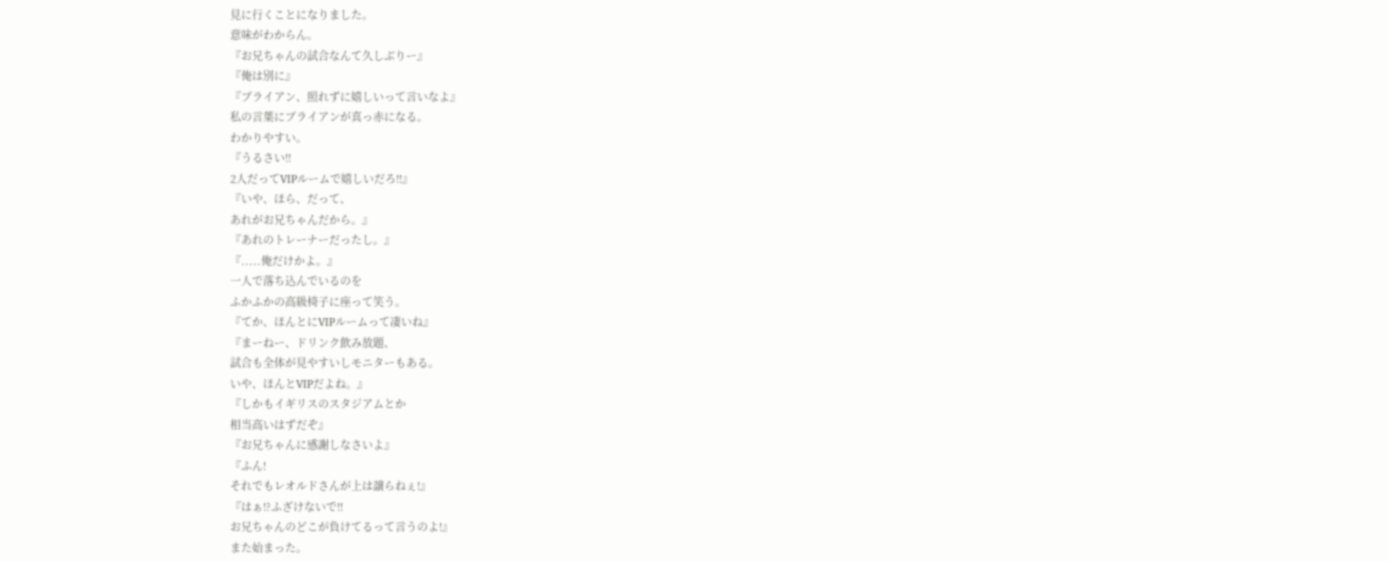見に行くことになりました。
意味がわからん。
『お兄ちゃんの試合なんて久しぶりー』
『俺は別に』
『ブライアン、照れずに嬉しいって言いなよ』
私の言葉にブライアンが真っ赤になる。
わかりやすい。
『うるさい!!
2人だってVIPルームで嬉しいだろ!!』
『いや、ほら、だって、
あれがお兄ちゃんだから。』
『あれのトレーナーだったし。』
『.....俺だけかよ。』
一人で落ち込んでいるのを
ふかふかの高級椅子に座って笑う。
『てか、ほんとにVIPルームって凄いね』
『まーねー、ドリンク飲み放題、
試合も全体が見やすいしモニターもある。
いや、ほんとVIPだよね。』
『しかもイギリスのスタジアムとか
相当高いはずだぞ』
『お兄ちゃんに感謝しなさいよ』
『ふん!
それでもレオルドさんが上は譲らねぇ!』
『はぁ!?ふざけないで!!
お兄ちゃんのどこが負けてるって言うのよ!』
また始まった。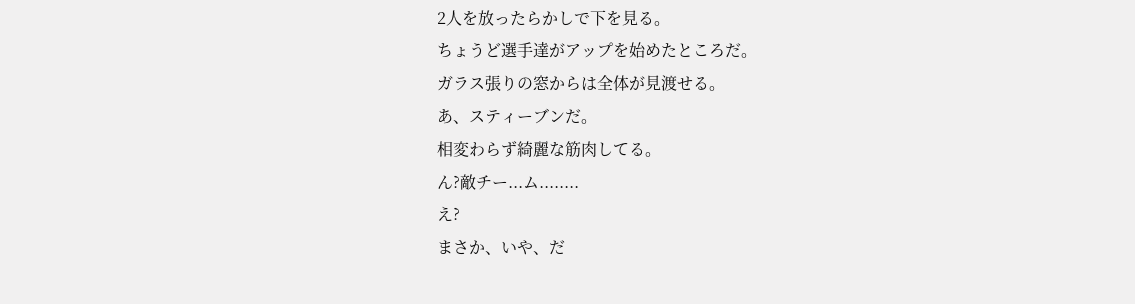2人を放ったらかしで下を見る。
ちょうど選手達がアップを始めたところだ。
ガラス張りの窓からは全体が見渡せる。
あ、スティーブンだ。
相変わらず綺麗な筋肉してる。
ん?敵チー...ム........
え?
まさか、いや、だ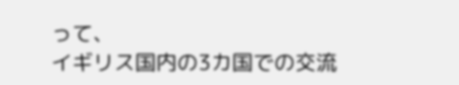って、
イギリス国内の3カ国での交流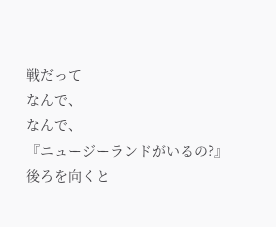戦だって
なんで、
なんで、
『ニュージーランドがいるの?』
後ろを向くと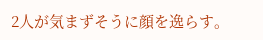2人が気まずそうに顔を逸らす。